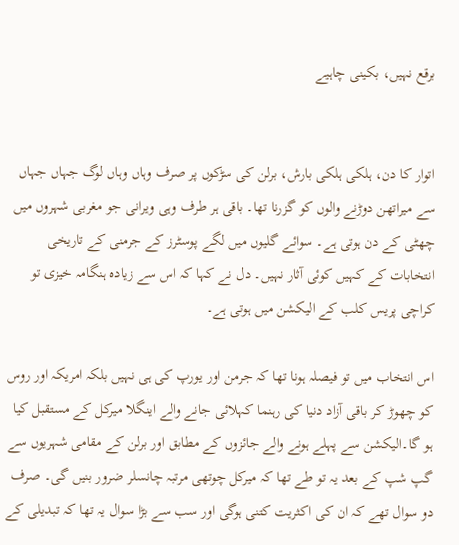برقع نہیں، بکینی چاہیے


اتوار کا دن، ہلکی ہلکی بارش، برلن کی سڑکوں پر صرف وہاں وہاں لوگ جہاں جہاں سے میراتھن دوڑنے والوں کو گزرنا تھا۔ باقی ہر طرف وہی ویرانی جو مغربی شہروں میں چھٹی کے دن ہوتی ہے۔ سوائے گلیوں میں لگے پوسٹرز کے جرمنی کے تاریخی انتخابات کے کہیں کوئی آثار نہیں۔ دل نے کہا کہ اس سے زیادہ ہنگامہ خیزی تو کراچی پریس کلب کے الیکشن میں ہوتی ہے۔

اس انتخاب میں تو فیصلہ ہونا تھا کہ جرمن اور یورپ کی ہی نہیں بلکہ امریکہ اور روس کو چھوڑ کر باقی آزاد دنیا کی رہنما کہلائی جانے والے اینگلا میرکل کے مستقبل کیا ہو گا۔الیکشن سے پہلے ہونے والے جائزوں کے مطابق اور برلن کے مقامی شہریوں سے گپ شپ کے بعد یہ تو طے تھا کہ میرکل چوتھی مرتبہ چانسلر ضرور بنیں گی۔ صرف دو سوال تھے کہ ان کی اکثریت کتنی ہوگی اور سب سے بڑا سوال یہ تھا کہ تبدیلی کے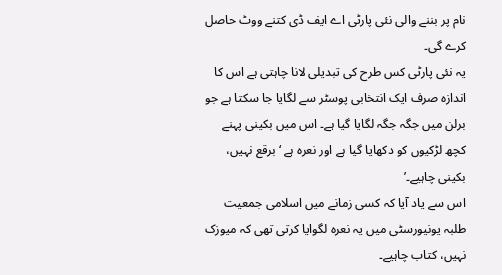نام پر بننے والی نئی پارٹی اے ایف ڈی کتنے ووٹ حاصل کرے گی۔
یہ نئی پارٹی کس طرح کی تبدیلی لانا چاہتی ہے اس کا اندازہ صرف ایک انتخابی پوسٹر سے لگایا جا سکتا ہے جو برلن میں جگہ جگہ لگایا گیا ہے۔ اس میں بکینی پہنے کچھ لڑکیوں کو دکھایا گیا ہے اور نعرہ ہے ‘برقع نہیں، بکینی چاہیے۔’
اس سے یاد آیا کہ کسی زمانے میں اسلامی جمعیت طلبہ یونیورسٹی میں یہ نعرہ لگوایا کرتی تھی کہ میوزک نہیں، کتاب چاہیے۔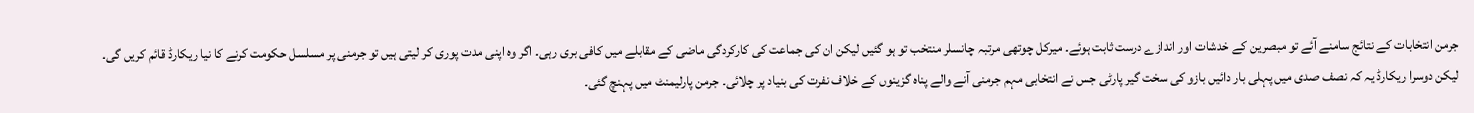جرمن انتخابات کے نتائج سامنے آئے تو مبصرین کے خدشات اور اندازے درست ثابت ہوئے۔ میرکل چوتھی مرتبہ چانسلر منتخب تو ہو گئیں لیکن ان کی جماعت کی کارکردگی ماضی کے مقابلے میں کافی بری رہی۔ اگر وہ اپنی مدت پوری کر لیتی ہیں تو جرمنی پر مسلسل حکومت کرنے کا نیا ریکارڈ قائم کریں گی۔ لیکن دوسرا ریکارڈ یہ کہ نصف صدی میں پہلی بار دائیں بازو کی سخت گیر پارٹی جس نے انتخابی مہم جرمنی آنے والے پناہ گزینوں کے خلاف نفرت کی بنیاد پر چلائی۔ جرمن پارلیمنٹ میں پہنچ گئی۔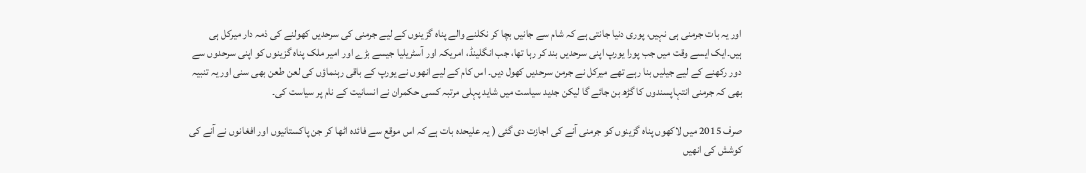اور یہ بات جرمنی ہی نہیں، پوری دنیا جانتی ہے کہ شام سے جانیں بچا کر نکلنے والے پناہ گزینوں کے لیے جرمنی کی سرحدیں کھولنے کی ذمہ دار میرکل ہی ہیں۔ایک ایسے وقت میں جب پورا یورپ اپنی سرحدیں بند کر رہا تھا، جب انگلینڈ، امریکہ اور آسٹریلیا جیسے بڑے اور امیر ملک پناہ گزینوں کو اپنی سرحدوں سے دور رکھنے کے لیے جیلیں بنا رہے تھے میرکل نے جرمن سرحدیں کھول دیں۔ اس کام کے لیے انھوں نے یورپ کے باقی رہنماؤں کی لعن طعن بھی سنی اور یہ تنبیہ بھی کہ جرمنی انتہاپسندوں کا گڑھ بن جائے گا لیکن جدید سیاست میں شاید پہلی مرتبہ کسی حکمران نے انسانیت کے نام پر سیاست کی۔

صرف 2015 میں لاکھوں پناہ گزینوں کو جرمنی آنے کی اجازت دی گئی ( یہ علیحدہ بات ہے کہ اس موقع سے فائدہ اٹھا کر جن پاکستانیوں اور افغانوں نے آنے کی کوشش کی انھیں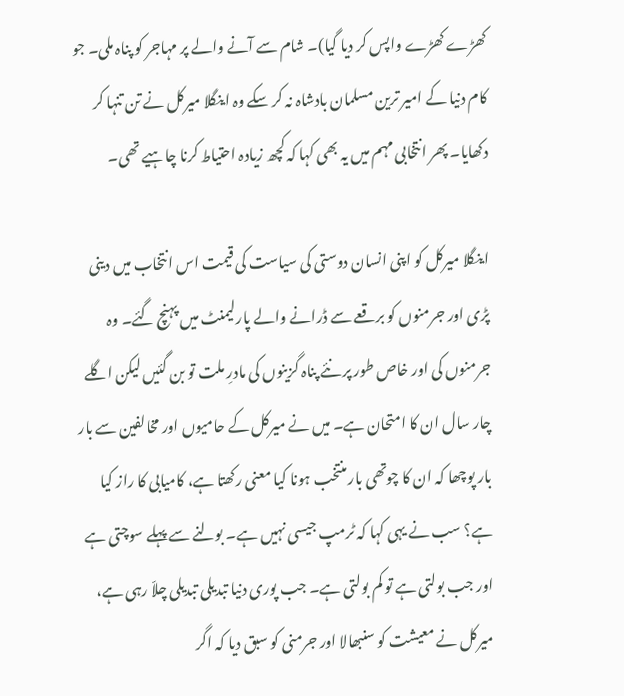کھڑے کھڑے واپس کر دیا گیا)۔ شام سے آنے والے پر مہاجر کو پناہ ملی۔ جو کام دنیا کے امیر ترین مسلمان بادشاہ نہ کر سکے وہ اینگلا میرکل نے تن تنہا کر دکھایا۔ پھر انتخابی مہم میں یہ بھی کہا کہ کچھ زیادہ احتیاط کرنا چاہیے تھی۔

اینگلا میرکل کو اپنی انسان دوستی کی سیاست کی قیمت اس انتخاب میں دینی پڑی اور جرمنوں کو برقعے سے ڈرانے والے پارلیمنٹ میں پہنچ گئے۔ وہ جرمنوں کی اور خاص طور پر نئے پناہ گزینوں کی مادرِ ملت تو بن گئیں لیکن اگلے چار سال ان کا امتحان ہے۔ میں نے میرکل کے حامیوں اور مخالفین سے بار بار پوچھا کہ ان کا چوتھی بار منتخب ہونا کیا معنی رکھتا ہے، کامیابی کا راز کیا ہے؟ سب نے یہی کہا کہ ٹرمپ جیسی نہیں ہے۔ بولنے سے پہلے سوچتی ہے اور جب بولتی ہے تو کم بولتی ہے۔ جب پوری دنیا تبدیلی تبدیلی چلاّ رہی ہے، میرکل نے معیشت کو سنبھالا اور جرمنی کو سبق دیا کہ اگر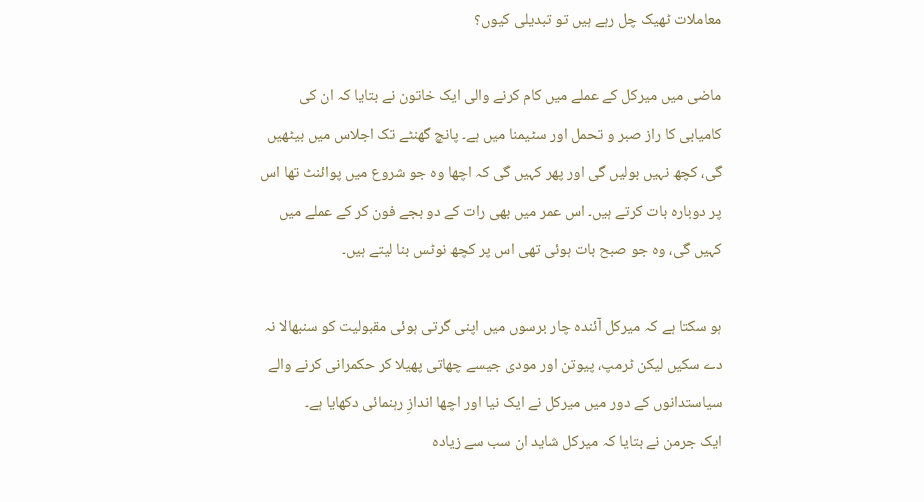معاملات ٹھیک چل رہے ہیں تو تبدیلی کیوں؟

ماضی میں میرکل کے عملے میں کام کرنے والی ایک خاتون نے بتایا کہ ان کی کامیابی کا راز صبر و تحمل اور سٹیمنا میں ہے۔ پانچ گھنٹے تک اجلاس میں بیٹھیں گی، کچھ نہیں بولیں گی اور پھر کہیں گی کہ اچھا وہ جو شروع میں پوائنٹ تھا اس پر دوبارہ بات کرتے ہیں۔ اس عمر میں بھی رات کے دو بجے فون کر کے عملے میں کہیں گی، وہ جو صبح بات ہوئی تھی اس پر کچھ نوٹس بنا لیتے ہیں۔

ہو سکتا ہے کہ میرکل آئندہ چار برسوں میں اپنی گرتی ہوئی مقبولیت کو سنبھالا نہ دے سکیں لیکن ٹرمپ، پیوتن اور مودی جیسے چھاتی پھیلا کر حکمرانی کرنے والے سیاستدانوں کے دور میں میرکل نے ایک نیا اور اچھا اندازِ رہنمائی دکھایا ہے۔
ایک جرمن نے بتایا کہ میرکل شاید ان سب سے زیادہ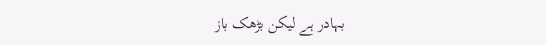بہادر ہے لیکن بڑھک باز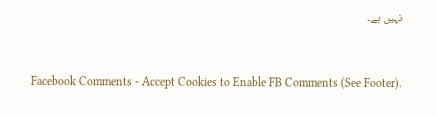نہیں ہے۔


Facebook Comments - Accept Cookies to Enable FB Comments (See Footer).